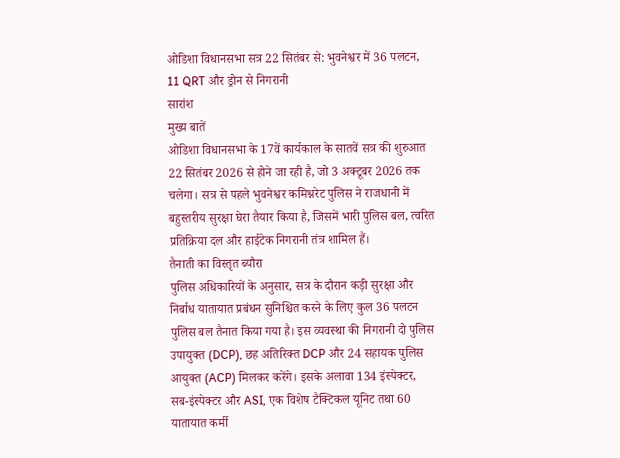ओडिशा विधानसभा सत्र 22 सितंबर से: भुवनेश्वर में 36 पलटन, 11 QRT और ड्रोन से निगरानी
सारांश
मुख्य बातें
ओडिशा विधानसभा के 17वें कार्यकाल के सातवें सत्र की शुरुआत 22 सितंबर 2026 से होने जा रही है, जो 3 अक्टूबर 2026 तक चलेगा। सत्र से पहले भुवनेश्वर कमिश्नरेट पुलिस ने राजधानी में बहुस्तरीय सुरक्षा घेरा तैयार किया है, जिसमें भारी पुलिस बल, त्वरित प्रतिक्रिया दल और हाईटेक निगरानी तंत्र शामिल हैं।
तैनाती का विस्तृत ब्यौरा
पुलिस अधिकारियों के अनुसार, सत्र के दौरान कड़ी सुरक्षा और निर्बाध यातायात प्रबंधन सुनिश्चित करने के लिए कुल 36 पलटन पुलिस बल तैनात किया गया है। इस व्यवस्था की निगरानी दो पुलिस उपायुक्त (DCP), छह अतिरिक्त DCP और 24 सहायक पुलिस आयुक्त (ACP) मिलकर करेंगे। इसके अलावा 134 इंस्पेक्टर, सब-इंस्पेक्टर और ASI, एक विशेष टैक्टिकल यूनिट तथा 60 यातायात कर्मी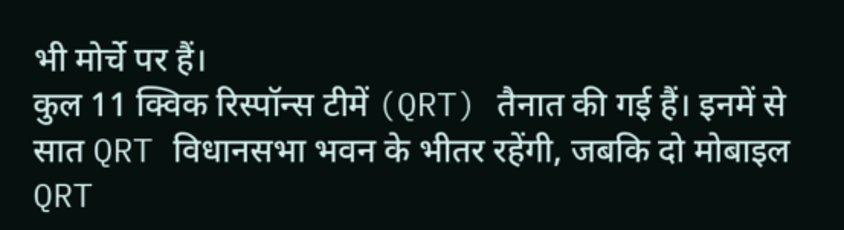भी मोर्चे पर हैं।
कुल 11 क्विक रिस्पॉन्स टीमें (QRT) तैनात की गई हैं। इनमें से सात QRT विधानसभा भवन के भीतर रहेंगी, जबकि दो मोबाइल QRT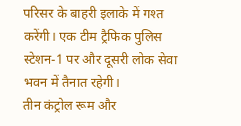परिसर के बाहरी इलाके में गश्त करेंगी। एक टीम ट्रैफिक पुलिस स्टेशन-1 पर और दूसरी लोक सेवा भवन में तैनात रहेगी।
तीन कंट्रोल रूम और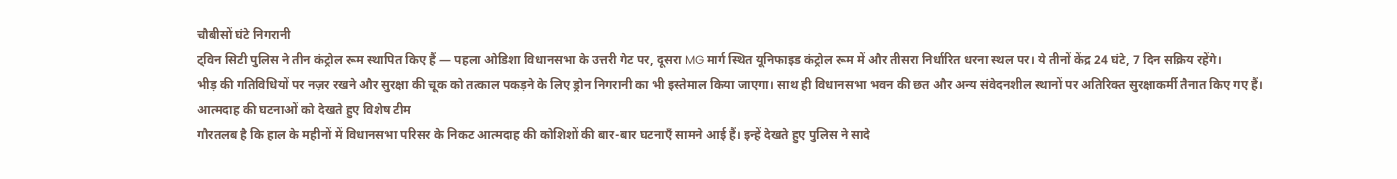चौबीसों घंटे निगरानी
ट्विन सिटी पुलिस ने तीन कंट्रोल रूम स्थापित किए हैं — पहला ओडिशा विधानसभा के उत्तरी गेट पर, दूसरा MG मार्ग स्थित यूनिफाइड कंट्रोल रूम में और तीसरा निर्धारित धरना स्थल पर। ये तीनों केंद्र 24 घंटे, 7 दिन सक्रिय रहेंगे।
भीड़ की गतिविधियों पर नज़र रखने और सुरक्षा की चूक को तत्काल पकड़ने के लिए ड्रोन निगरानी का भी इस्तेमाल किया जाएगा। साथ ही विधानसभा भवन की छत और अन्य संवेदनशील स्थानों पर अतिरिक्त सुरक्षाकर्मी तैनात किए गए हैं।
आत्मदाह की घटनाओं को देखते हुए विशेष टीम
गौरतलब है कि हाल के महीनों में विधानसभा परिसर के निकट आत्मदाह की कोशिशों की बार-बार घटनाएँ सामने आई हैं। इन्हें देखते हुए पुलिस ने सादे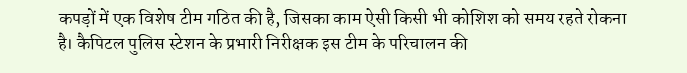कपड़ों में एक विशेष टीम गठित की है, जिसका काम ऐसी किसी भी कोशिश को समय रहते रोकना है। कैपिटल पुलिस स्टेशन के प्रभारी निरीक्षक इस टीम के परिचालन की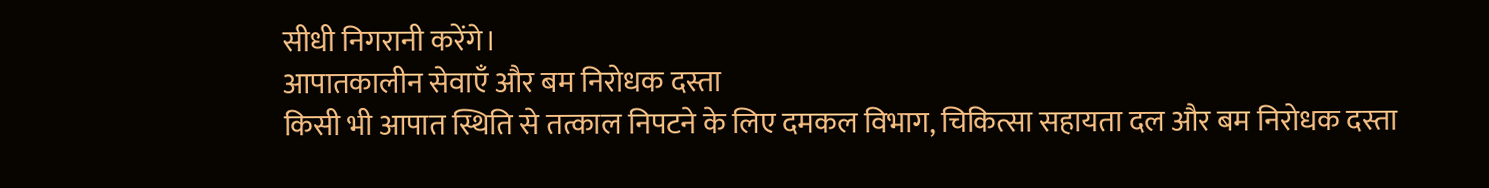सीधी निगरानी करेंगे।
आपातकालीन सेवाएँ और बम निरोधक दस्ता
किसी भी आपात स्थिति से तत्काल निपटने के लिए दमकल विभाग, चिकित्सा सहायता दल और बम निरोधक दस्ता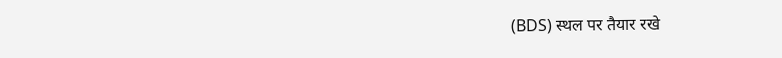(BDS) स्थल पर तैयार रखे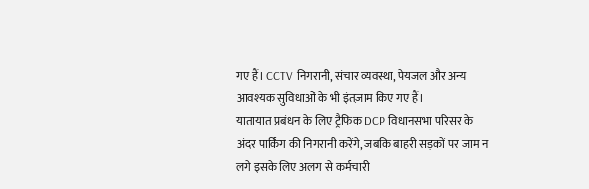गए हैं। CCTV निगरानी, संचार व्यवस्था, पेयजल और अन्य आवश्यक सुविधाओं के भी इंतज़ाम किए गए हैं।
यातायात प्रबंधन के लिए ट्रैफिक DCP विधानसभा परिसर के अंदर पार्किंग की निगरानी करेंगे, जबकि बाहरी सड़कों पर जाम न लगे इसके लिए अलग से कर्मचारी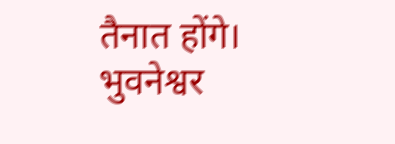तैनात होंगे। भुवनेश्वर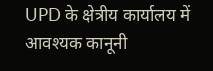UPD के क्षेत्रीय कार्यालय में आवश्यक कानूनी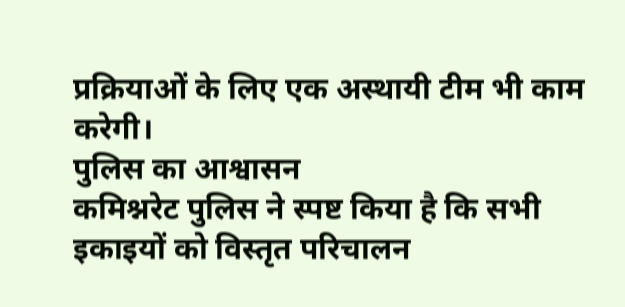प्रक्रियाओं के लिए एक अस्थायी टीम भी काम करेगी।
पुलिस का आश्वासन
कमिश्नरेट पुलिस ने स्पष्ट किया है कि सभी इकाइयों को विस्तृत परिचालन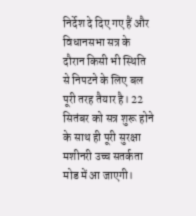निर्देश दे दिए गए हैं और विधानसभा सत्र के दौरान किसी भी स्थिति से निपटने के लिए बल पूरी तरह तैयार है। 22 सितंबर को सत्र शुरू होने के साथ ही पूरी सुरक्षा मशीनरी उच्च सतर्कता मोड में आ जाएगी।